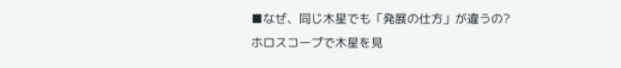■なぜ、同じ木星でも「発展の仕方」が違うの?
ホロスコープで木星を見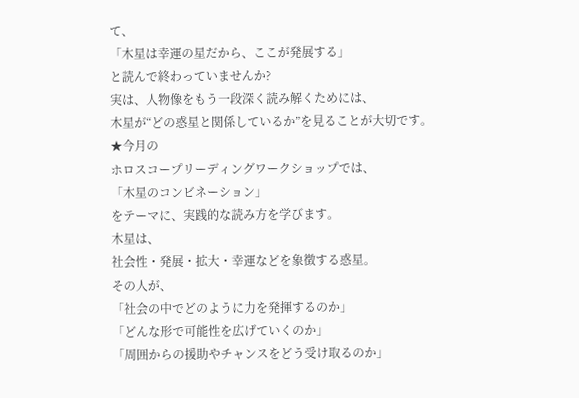て、
「木星は幸運の星だから、ここが発展する」
と読んで終わっていませんか?
実は、人物像をもう一段深く読み解くためには、
木星が“どの惑星と関係しているか”を見ることが大切です。
★今月の
ホロスコープリーディングワークショップでは、
「木星のコンビネーション」
をテーマに、実践的な読み方を学びます。
木星は、
社会性・発展・拡大・幸運などを象徴する惑星。
その人が、
「社会の中でどのように力を発揮するのか」
「どんな形で可能性を広げていくのか」
「周囲からの援助やチャンスをどう受け取るのか」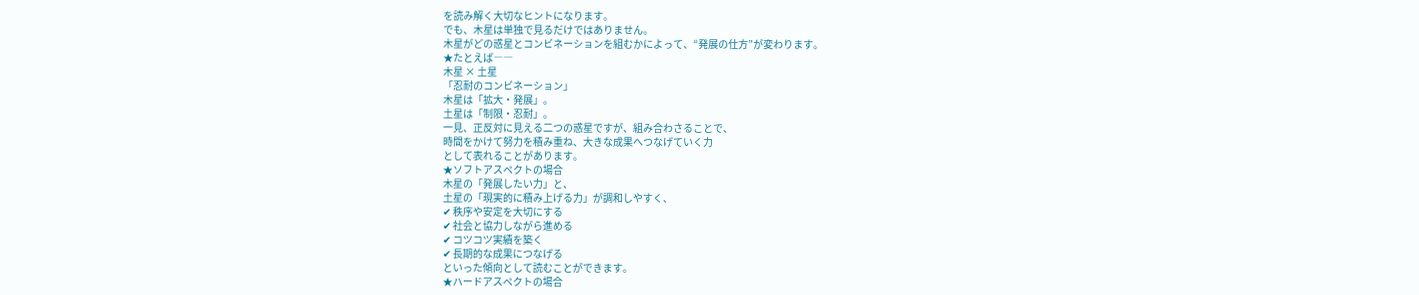を読み解く大切なヒントになります。
でも、木星は単独で見るだけではありません。
木星がどの惑星とコンビネーションを組むかによって、“発展の仕方”が変わります。
★たとえば――
木星 × 土星
「忍耐のコンビネーション」
木星は「拡大・発展」。
土星は「制限・忍耐」。
一見、正反対に見える二つの惑星ですが、組み合わさることで、
時間をかけて努力を積み重ね、大きな成果へつなげていく力
として表れることがあります。
★ソフトアスペクトの場合
木星の「発展したい力」と、
土星の「現実的に積み上げる力」が調和しやすく、
✔ 秩序や安定を大切にする
✔ 社会と協力しながら進める
✔ コツコツ実績を築く
✔ 長期的な成果につなげる
といった傾向として読むことができます。
★ハードアスペクトの場合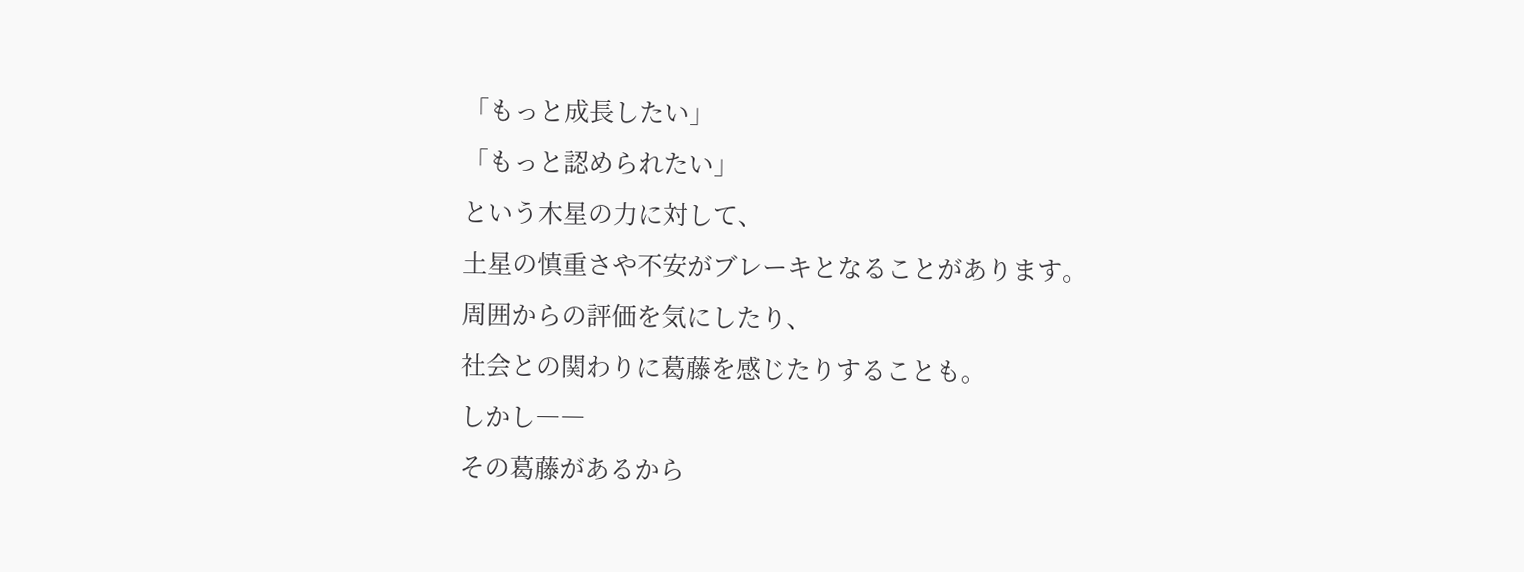「もっと成長したい」
「もっと認められたい」
という木星の力に対して、
土星の慎重さや不安がブレーキとなることがあります。
周囲からの評価を気にしたり、
社会との関わりに葛藤を感じたりすることも。
しかし――
その葛藤があるから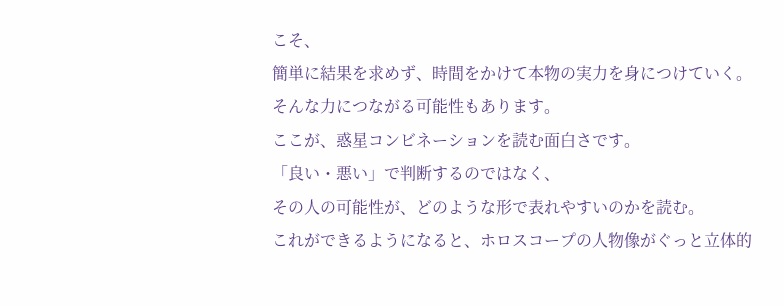こそ、
簡単に結果を求めず、時間をかけて本物の実力を身につけていく。
そんな力につながる可能性もあります。
ここが、惑星コンビネーションを読む面白さです。
「良い・悪い」で判断するのではなく、
その人の可能性が、どのような形で表れやすいのかを読む。
これができるようになると、ホロスコープの人物像がぐっと立体的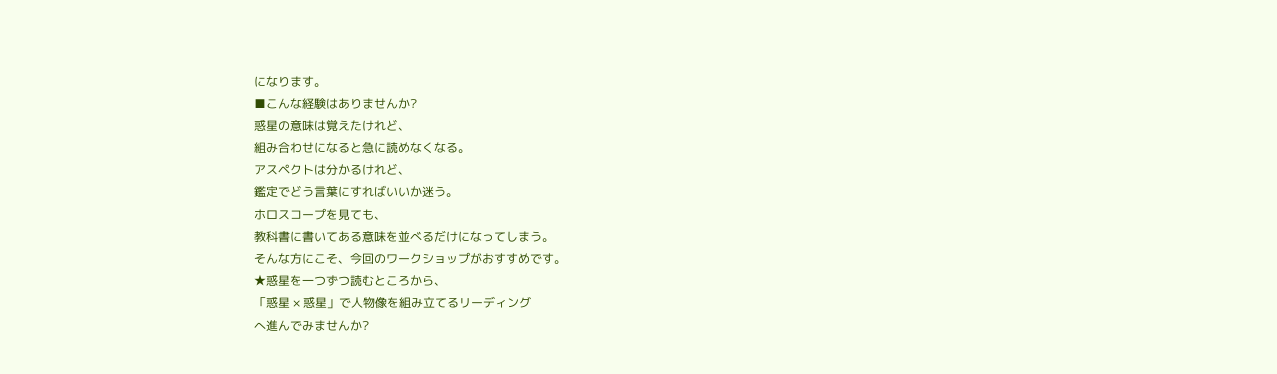になります。
■こんな経験はありませんか?
惑星の意味は覚えたけれど、
組み合わせになると急に読めなくなる。
アスペクトは分かるけれど、
鑑定でどう言葉にすればいいか迷う。
ホロスコープを見ても、
教科書に書いてある意味を並べるだけになってしまう。
そんな方にこそ、今回のワークショップがおすすめです。
★惑星を一つずつ読むところから、
「惑星 × 惑星」で人物像を組み立てるリーディング
へ進んでみませんか?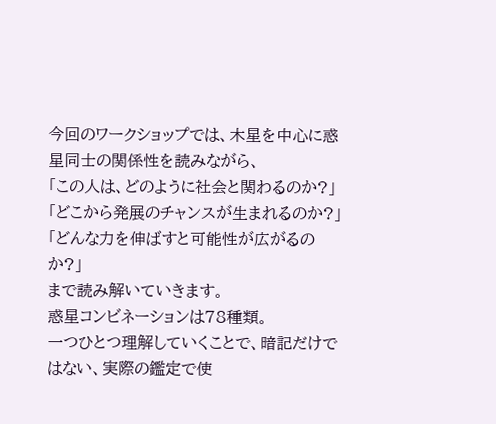今回のワークショップでは、木星を中心に惑星同士の関係性を読みながら、
「この人は、どのように社会と関わるのか?」
「どこから発展のチャンスが生まれるのか?」
「どんな力を伸ばすと可能性が広がるのか?」
まで読み解いていきます。
惑星コンビネーションは78種類。
一つひとつ理解していくことで、暗記だけではない、実際の鑑定で使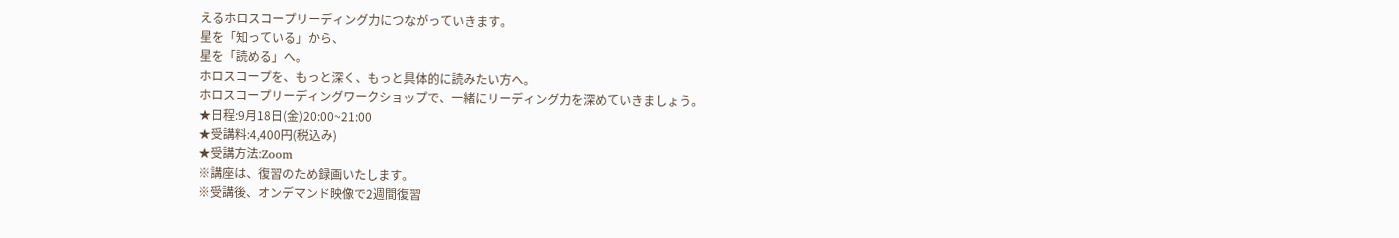えるホロスコープリーディング力につながっていきます。
星を「知っている」から、
星を「読める」へ。
ホロスコープを、もっと深く、もっと具体的に読みたい方へ。
ホロスコープリーディングワークショップで、一緒にリーディング力を深めていきましょう。
★日程:9月18日(金)20:00~21:00
★受講料:4,400円(税込み)
★受講方法:Zoom
※講座は、復習のため録画いたします。
※受講後、オンデマンド映像で2週間復習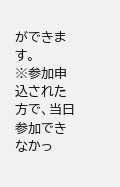ができます。
※参加申込された方で、当日参加できなかっ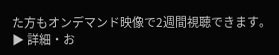た方もオンデマンド映像で2週間視聴できます。
▶ 詳細・お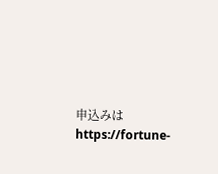申込みは
https://fortune-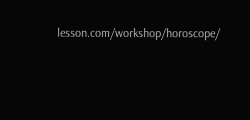lesson.com/workshop/horoscope/